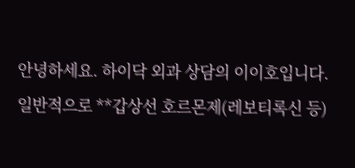안녕하세요. 하이닥 외과 상담의 이이호입니다.
일반적으로 **갑상선 호르몬제(레보티록신 등)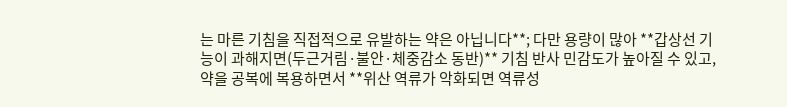는 마른 기침을 직접적으로 유발하는 약은 아닙니다**; 다만 용량이 많아 **갑상선 기능이 과해지면(두근거림·불안·체중감소 동반)** 기침 반사 민감도가 높아질 수 있고, 약을 공복에 복용하면서 **위산 역류가 악화되면 역류성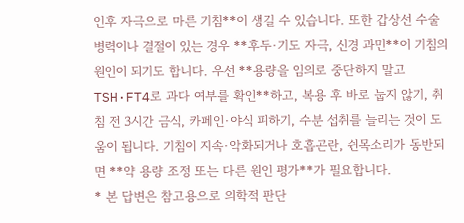인후 자극으로 마른 기침**이 생길 수 있습니다. 또한 갑상선 수술 병력이나 결절이 있는 경우 **후두·기도 자극, 신경 과민**이 기침의 원인이 되기도 합니다. 우선 **용량을 임의로 중단하지 말고 TSH·FT4로 과다 여부를 확인**하고, 복용 후 바로 눕지 않기, 취침 전 3시간 금식, 카페인·야식 피하기, 수분 섭취를 늘리는 것이 도움이 됩니다. 기침이 지속·악화되거나 호흡곤란, 쉰목소리가 동반되면 **약 용량 조정 또는 다른 원인 평가**가 필요합니다.
* 본 답변은 참고용으로 의학적 판단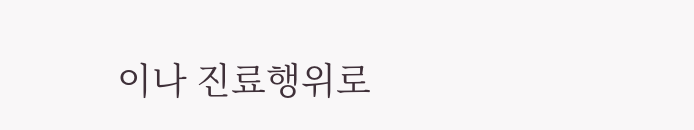이나 진료행위로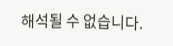해석될 수 없습니다.